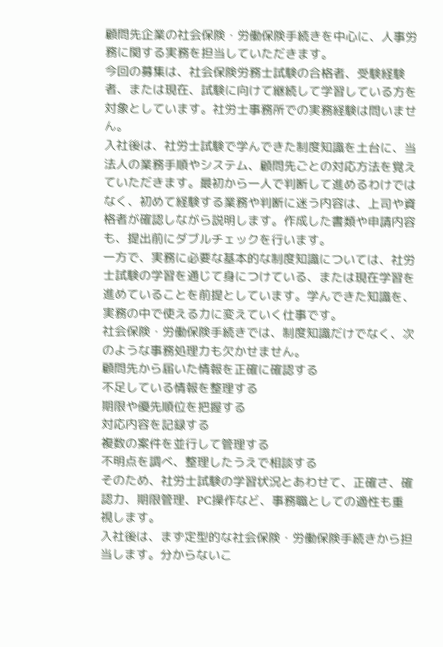顧問先企業の社会保険・労働保険手続きを中心に、人事労務に関する実務を担当していただきます。
今回の募集は、社会保険労務士試験の合格者、受験経験者、または現在、試験に向けて継続して学習している方を対象としています。社労士事務所での実務経験は問いません。
入社後は、社労士試験で学んできた制度知識を土台に、当法人の業務手順やシステム、顧問先ごとの対応方法を覚えていただきます。最初から一人で判断して進めるわけではなく、初めて経験する業務や判断に迷う内容は、上司や資格者が確認しながら説明します。作成した書類や申請内容も、提出前にダブルチェックを行います。
一方で、実務に必要な基本的な制度知識については、社労士試験の学習を通じて身につけている、または現在学習を進めていることを前提としています。学んできた知識を、実務の中で使える力に変えていく仕事です。
社会保険・労働保険手続きでは、制度知識だけでなく、次のような事務処理力も欠かせません。
顧問先から届いた情報を正確に確認する
不足している情報を整理する
期限や優先順位を把握する
対応内容を記録する
複数の案件を並行して管理する
不明点を調べ、整理したうえで相談する
そのため、社労士試験の学習状況とあわせて、正確さ、確認力、期限管理、PC操作など、事務職としての適性も重視します。
入社後は、まず定型的な社会保険・労働保険手続きから担当します。分からないこ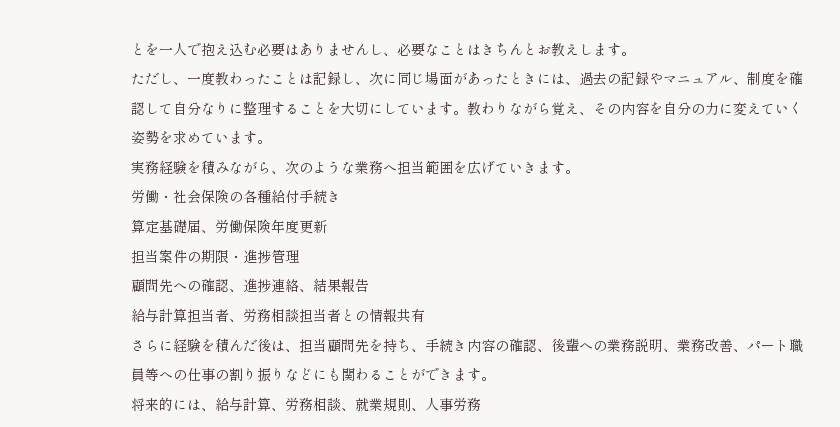とを一人で抱え込む必要はありませんし、必要なことはきちんとお教えします。
ただし、一度教わったことは記録し、次に同じ場面があったときには、過去の記録やマニュアル、制度を確認して自分なりに整理することを大切にしています。教わりながら覚え、その内容を自分の力に変えていく姿勢を求めています。
実務経験を積みながら、次のような業務へ担当範囲を広げていきます。
労働・社会保険の各種給付手続き
算定基礎届、労働保険年度更新
担当案件の期限・進捗管理
顧問先への確認、進捗連絡、結果報告
給与計算担当者、労務相談担当者との情報共有
さらに経験を積んだ後は、担当顧問先を持ち、手続き内容の確認、後輩への業務説明、業務改善、パート職員等への仕事の割り振りなどにも関わることができます。
将来的には、給与計算、労務相談、就業規則、人事労務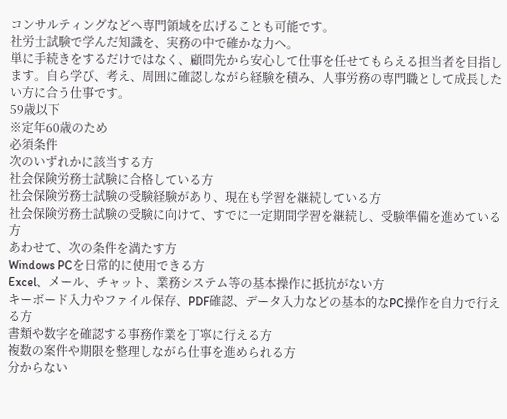コンサルティングなどへ専門領域を広げることも可能です。
社労士試験で学んだ知識を、実務の中で確かな力へ。
単に手続きをするだけではなく、顧問先から安心して仕事を任せてもらえる担当者を目指します。自ら学び、考え、周囲に確認しながら経験を積み、人事労務の専門職として成長したい方に合う仕事です。
59歳以下
※定年60歳のため
必須条件
次のいずれかに該当する方
社会保険労務士試験に合格している方
社会保険労務士試験の受験経験があり、現在も学習を継続している方
社会保険労務士試験の受験に向けて、すでに一定期間学習を継続し、受験準備を進めている方
あわせて、次の条件を満たす方
Windows PCを日常的に使用できる方
Excel、メール、チャット、業務システム等の基本操作に抵抗がない方
キーボード入力やファイル保存、PDF確認、データ入力などの基本的なPC操作を自力で行える方
書類や数字を確認する事務作業を丁寧に行える方
複数の案件や期限を整理しながら仕事を進められる方
分からない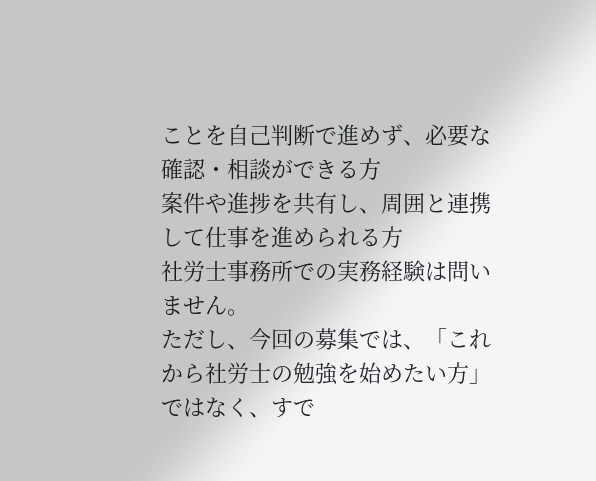ことを自己判断で進めず、必要な確認・相談ができる方
案件や進捗を共有し、周囲と連携して仕事を進められる方
社労士事務所での実務経験は問いません。
ただし、今回の募集では、「これから社労士の勉強を始めたい方」ではなく、すで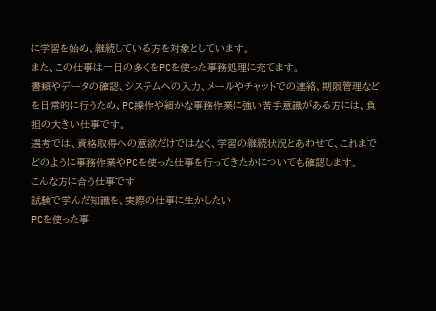に学習を始め、継続している方を対象としています。
また、この仕事は一日の多くをPCを使った事務処理に充てます。
書類やデータの確認、システムへの入力、メールやチャットでの連絡、期限管理などを日常的に行うため、PC操作や細かな事務作業に強い苦手意識がある方には、負担の大きい仕事です。
選考では、資格取得への意欲だけではなく、学習の継続状況とあわせて、これまでどのように事務作業やPCを使った仕事を行ってきたかについても確認します。
こんな方に合う仕事です
試験で学んだ知識を、実際の仕事に生かしたい
PCを使った事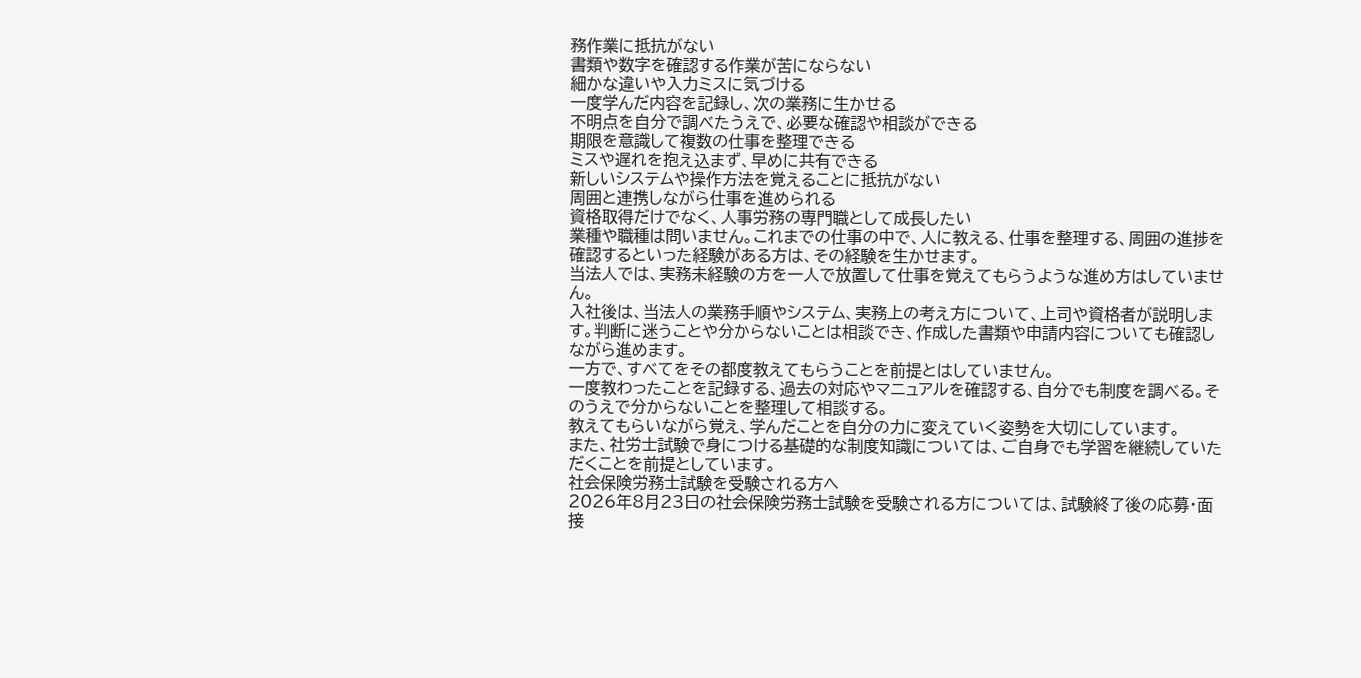務作業に抵抗がない
書類や数字を確認する作業が苦にならない
細かな違いや入力ミスに気づける
一度学んだ内容を記録し、次の業務に生かせる
不明点を自分で調べたうえで、必要な確認や相談ができる
期限を意識して複数の仕事を整理できる
ミスや遅れを抱え込まず、早めに共有できる
新しいシステムや操作方法を覚えることに抵抗がない
周囲と連携しながら仕事を進められる
資格取得だけでなく、人事労務の専門職として成長したい
業種や職種は問いません。これまでの仕事の中で、人に教える、仕事を整理する、周囲の進捗を確認するといった経験がある方は、その経験を生かせます。
当法人では、実務未経験の方を一人で放置して仕事を覚えてもらうような進め方はしていません。
入社後は、当法人の業務手順やシステム、実務上の考え方について、上司や資格者が説明します。判断に迷うことや分からないことは相談でき、作成した書類や申請内容についても確認しながら進めます。
一方で、すべてをその都度教えてもらうことを前提とはしていません。
一度教わったことを記録する、過去の対応やマニュアルを確認する、自分でも制度を調べる。そのうえで分からないことを整理して相談する。
教えてもらいながら覚え、学んだことを自分の力に変えていく姿勢を大切にしています。
また、社労士試験で身につける基礎的な制度知識については、ご自身でも学習を継続していただくことを前提としています。
社会保険労務士試験を受験される方へ
2026年8月23日の社会保険労務士試験を受験される方については、試験終了後の応募・面接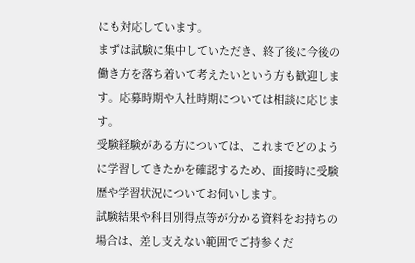にも対応しています。
まずは試験に集中していただき、終了後に今後の働き方を落ち着いて考えたいという方も歓迎します。応募時期や入社時期については相談に応じます。
受験経験がある方については、これまでどのように学習してきたかを確認するため、面接時に受験歴や学習状況についてお伺いします。
試験結果や科目別得点等が分かる資料をお持ちの場合は、差し支えない範囲でご持参くだ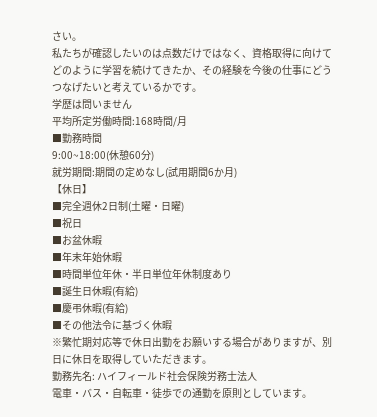さい。
私たちが確認したいのは点数だけではなく、資格取得に向けてどのように学習を続けてきたか、その経験を今後の仕事にどうつなげたいと考えているかです。
学歴は問いません
平均所定労働時間:168時間/月
■勤務時間
9:00~18:00(休憩60分)
就労期間:期間の定めなし(試用期間6か月)
【休日】
■完全週休2日制(土曜・日曜)
■祝日
■お盆休暇
■年末年始休暇
■時間単位年休・半日単位年休制度あり
■誕生日休暇(有給)
■慶弔休暇(有給)
■その他法令に基づく休暇
※繁忙期対応等で休日出勤をお願いする場合がありますが、別日に休日を取得していただきます。
勤務先名: ハイフィールド社会保険労務士法人
電車・バス・自転車・徒歩での通勤を原則としています。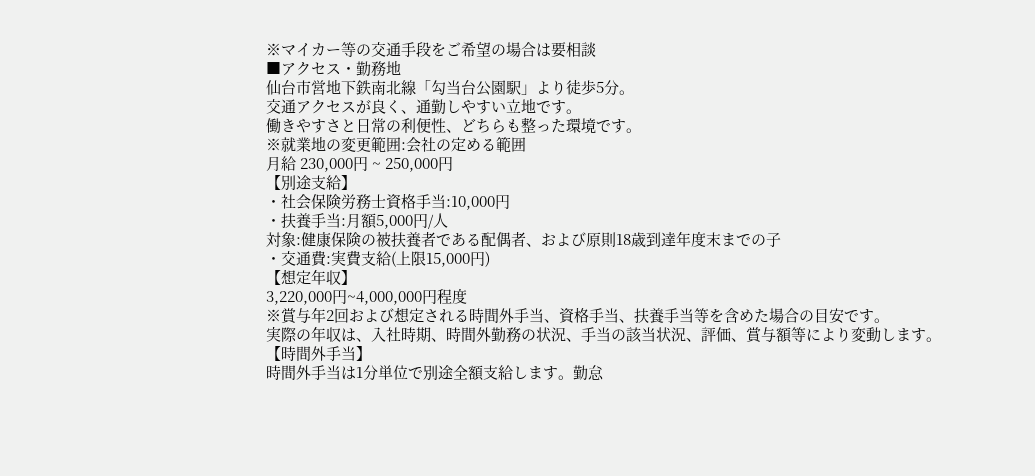※マイカー等の交通手段をご希望の場合は要相談
■アクセス・勤務地
仙台市営地下鉄南北線「勾当台公園駅」より徒歩5分。
交通アクセスが良く、通勤しやすい立地です。
働きやすさと日常の利便性、どちらも整った環境です。
※就業地の変更範囲:会社の定める範囲
月給 230,000円 ~ 250,000円
【別途支給】
・社会保険労務士資格手当:10,000円
・扶養手当:月額5,000円/人
対象:健康保険の被扶養者である配偶者、および原則18歳到達年度末までの子
・交通費:実費支給(上限15,000円)
【想定年収】
3,220,000円~4,000,000円程度
※賞与年2回および想定される時間外手当、資格手当、扶養手当等を含めた場合の目安です。
実際の年収は、入社時期、時間外勤務の状況、手当の該当状況、評価、賞与額等により変動します。
【時間外手当】
時間外手当は1分単位で別途全額支給します。勤怠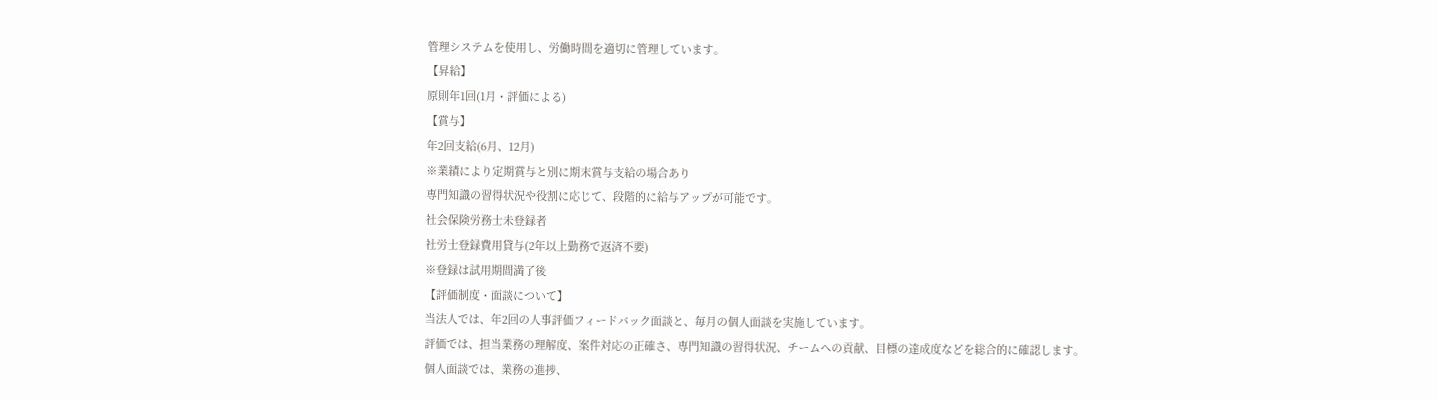管理システムを使用し、労働時間を適切に管理しています。
【昇給】
原則年1回(1月・評価による)
【賞与】
年2回支給(6月、12月)
※業績により定期賞与と別に期末賞与支給の場合あり
専門知識の習得状況や役割に応じて、段階的に給与アップが可能です。
社会保険労務士未登録者
社労士登録費用貸与(2年以上勤務で返済不要)
※登録は試用期間満了後
【評価制度・面談について】
当法人では、年2回の人事評価フィードバック面談と、毎月の個人面談を実施しています。
評価では、担当業務の理解度、案件対応の正確さ、専門知識の習得状況、チームへの貢献、目標の達成度などを総合的に確認します。
個人面談では、業務の進捗、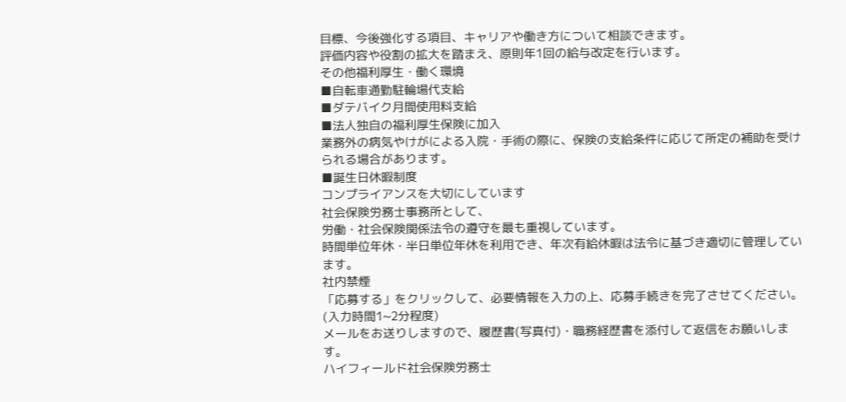目標、今後強化する項目、キャリアや働き方について相談できます。
評価内容や役割の拡大を踏まえ、原則年1回の給与改定を行います。
その他福利厚生・働く環境
■自転車通勤駐輪場代支給
■ダテバイク月間使用料支給
■法人独自の福利厚生保険に加入
業務外の病気やけがによる入院・手術の際に、保険の支給条件に応じて所定の補助を受けられる場合があります。
■誕生日休暇制度
コンプライアンスを大切にしています
社会保険労務士事務所として、
労働・社会保険関係法令の遵守を最も重視しています。
時間単位年休・半日単位年休を利用でき、年次有給休暇は法令に基づき適切に管理しています。
社内禁煙
「応募する」をクリックして、必要情報を入力の上、応募手続きを完了させてください。(入力時間1~2分程度)
メールをお送りしますので、履歴書(写真付)・職務経歴書を添付して返信をお願いします。
ハイフィールド社会保険労務士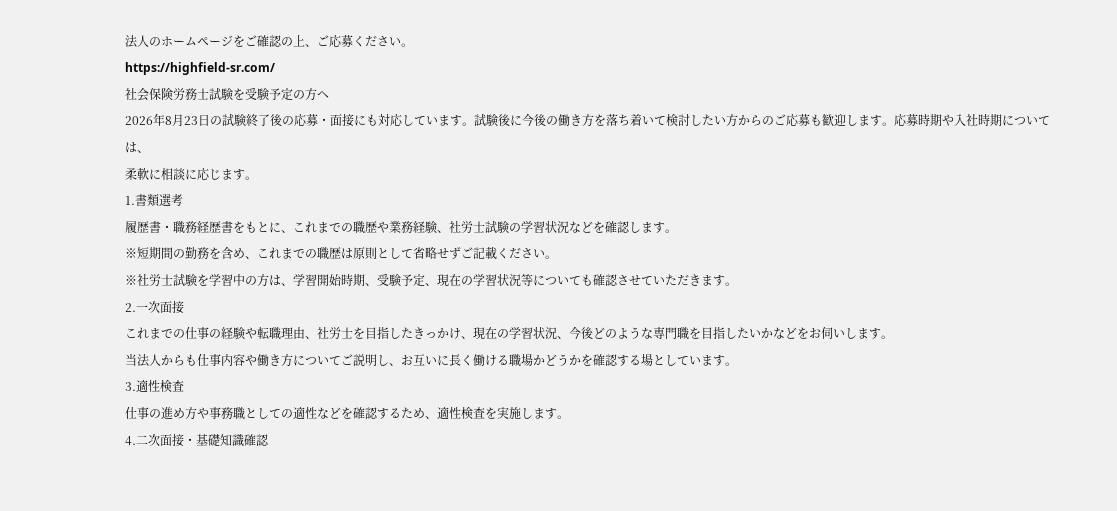法人のホームページをご確認の上、ご応募ください。
https://highfield-sr.com/
社会保険労務士試験を受験予定の方へ
2026年8月23日の試験終了後の応募・面接にも対応しています。試験後に今後の働き方を落ち着いて検討したい方からのご応募も歓迎します。応募時期や入社時期については、
柔軟に相談に応じます。
1.書類選考
履歴書・職務経歴書をもとに、これまでの職歴や業務経験、社労士試験の学習状況などを確認します。
※短期間の勤務を含め、これまでの職歴は原則として省略せずご記載ください。
※社労士試験を学習中の方は、学習開始時期、受験予定、現在の学習状況等についても確認させていただきます。
2.一次面接
これまでの仕事の経験や転職理由、社労士を目指したきっかけ、現在の学習状況、今後どのような専門職を目指したいかなどをお伺いします。
当法人からも仕事内容や働き方についてご説明し、お互いに長く働ける職場かどうかを確認する場としています。
3.適性検査
仕事の進め方や事務職としての適性などを確認するため、適性検査を実施します。
4.二次面接・基礎知識確認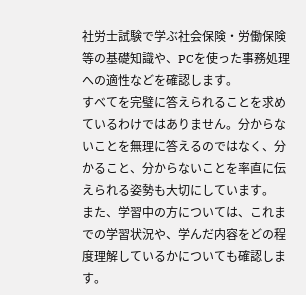社労士試験で学ぶ社会保険・労働保険等の基礎知識や、PCを使った事務処理への適性などを確認します。
すべてを完璧に答えられることを求めているわけではありません。分からないことを無理に答えるのではなく、分かること、分からないことを率直に伝えられる姿勢も大切にしています。
また、学習中の方については、これまでの学習状況や、学んだ内容をどの程度理解しているかについても確認します。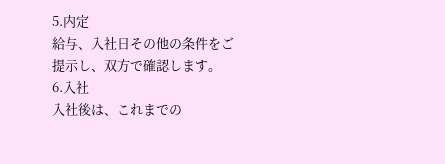5.内定
給与、入社日その他の条件をご提示し、双方で確認します。
6.入社
入社後は、これまでの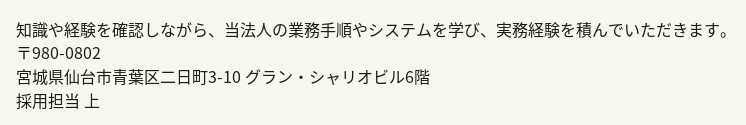知識や経験を確認しながら、当法人の業務手順やシステムを学び、実務経験を積んでいただきます。
〒980-0802
宮城県仙台市青葉区二日町3-10 グラン・シャリオビル6階
採用担当 上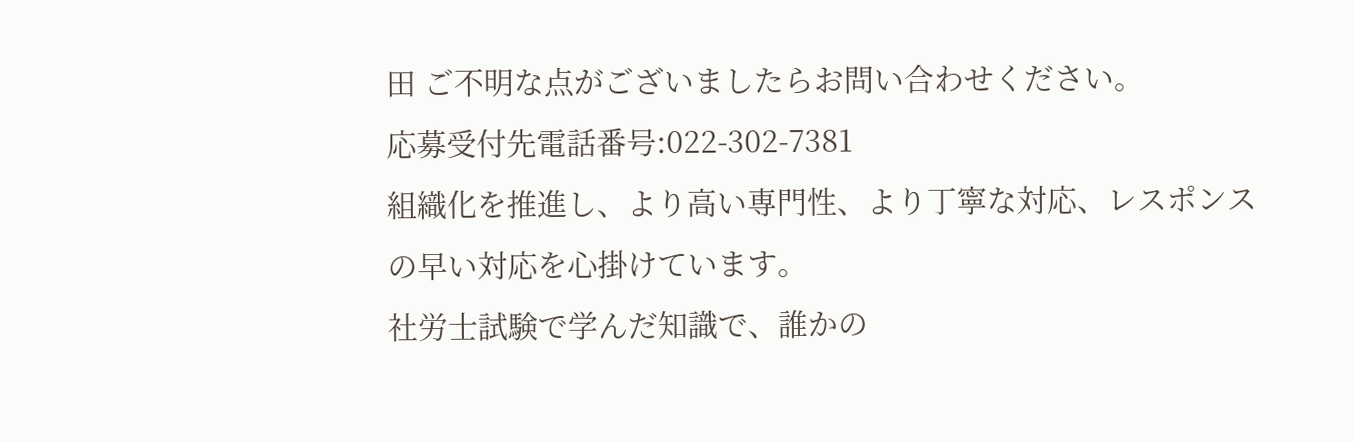田 ご不明な点がございましたらお問い合わせください。
応募受付先電話番号:022-302-7381
組織化を推進し、より高い専門性、より丁寧な対応、レスポンスの早い対応を心掛けています。
社労士試験で学んだ知識で、誰かの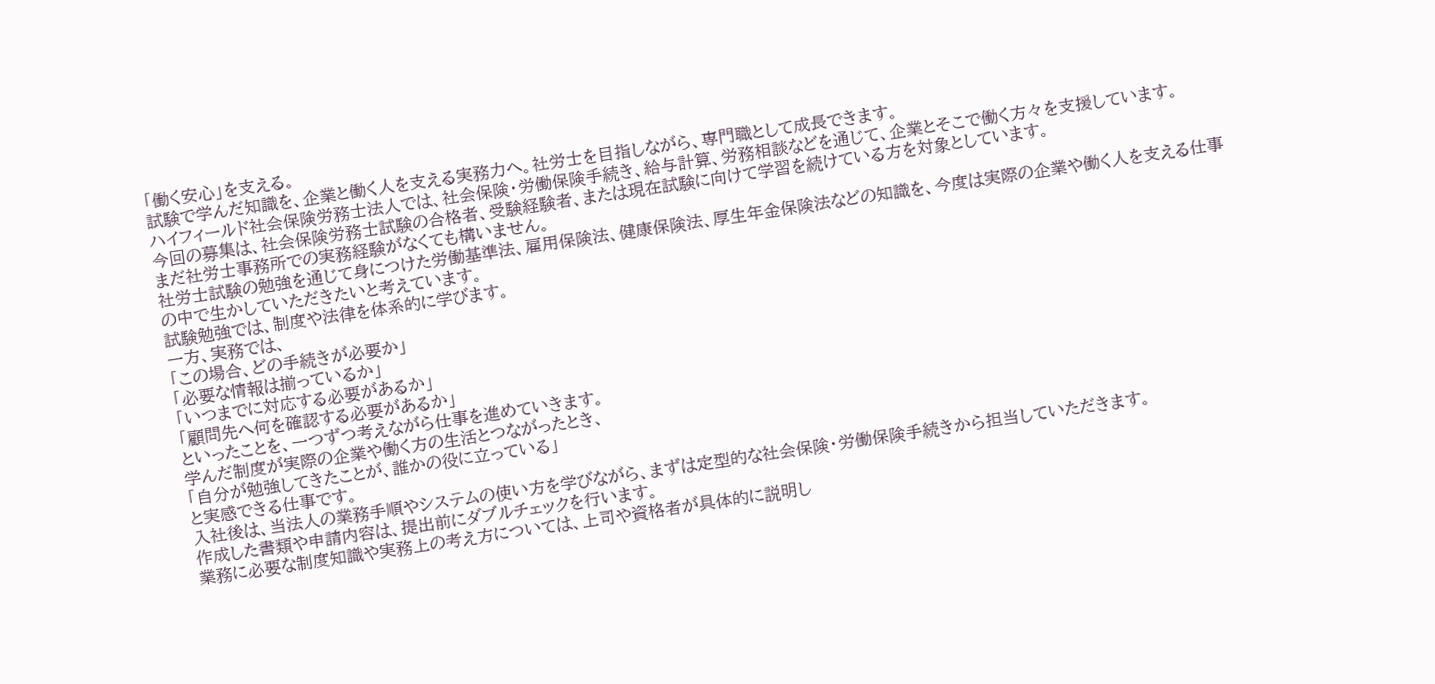「働く安心」を支える。
試験で学んだ知識を、企業と働く人を支える実務力へ。社労士を目指しながら、専門職として成長できます。
ハイフィールド社会保険労務士法人では、社会保険・労働保険手続き、給与計算、労務相談などを通じて、企業とそこで働く方々を支援しています。
今回の募集は、社会保険労務士試験の合格者、受験経験者、または現在試験に向けて学習を続けている方を対象としています。
まだ社労士事務所での実務経験がなくても構いません。
社労士試験の勉強を通じて身につけた労働基準法、雇用保険法、健康保険法、厚生年金保険法などの知識を、今度は実際の企業や働く人を支える仕事の中で生かしていただきたいと考えています。
試験勉強では、制度や法律を体系的に学びます。
一方、実務では、
「この場合、どの手続きが必要か」
「必要な情報は揃っているか」
「いつまでに対応する必要があるか」
「顧問先へ何を確認する必要があるか」
といったことを、一つずつ考えながら仕事を進めていきます。
学んだ制度が実際の企業や働く方の生活とつながったとき、
「自分が勉強してきたことが、誰かの役に立っている」
と実感できる仕事です。
入社後は、当法人の業務手順やシステムの使い方を学びながら、まずは定型的な社会保険・労働保険手続きから担当していただきます。
作成した書類や申請内容は、提出前にダブルチェックを行います。
業務に必要な制度知識や実務上の考え方については、上司や資格者が具体的に説明し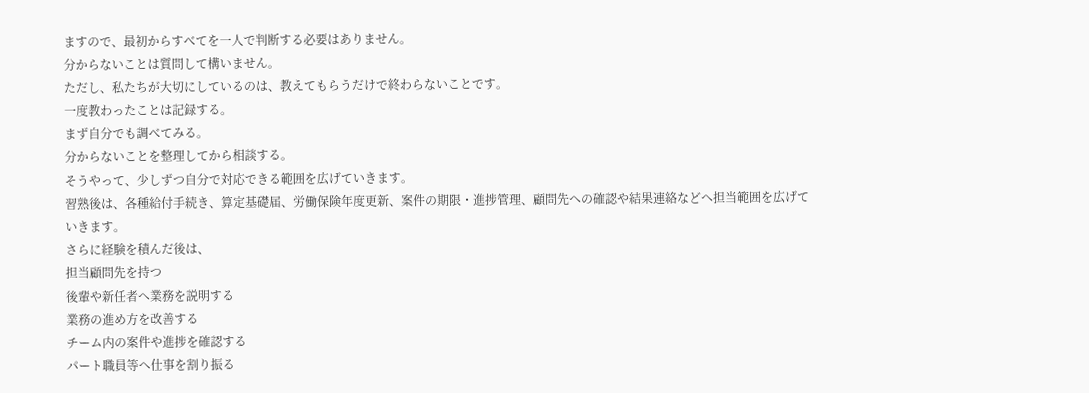ますので、最初からすべてを一人で判断する必要はありません。
分からないことは質問して構いません。
ただし、私たちが大切にしているのは、教えてもらうだけで終わらないことです。
一度教わったことは記録する。
まず自分でも調べてみる。
分からないことを整理してから相談する。
そうやって、少しずつ自分で対応できる範囲を広げていきます。
習熟後は、各種給付手続き、算定基礎届、労働保険年度更新、案件の期限・進捗管理、顧問先への確認や結果連絡などへ担当範囲を広げていきます。
さらに経験を積んだ後は、
担当顧問先を持つ
後輩や新任者へ業務を説明する
業務の進め方を改善する
チーム内の案件や進捗を確認する
パート職員等へ仕事を割り振る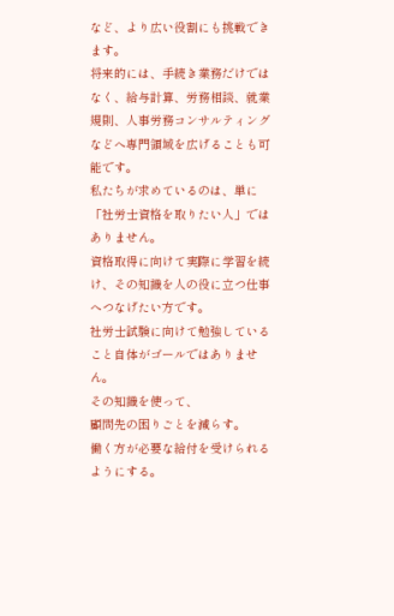など、より広い役割にも挑戦できます。
将来的には、手続き業務だけではなく、給与計算、労務相談、就業規則、人事労務コンサルティングなどへ専門領域を広げることも可能です。
私たちが求めているのは、単に「社労士資格を取りたい人」ではありません。
資格取得に向けて実際に学習を続け、その知識を人の役に立つ仕事へつなげたい方です。
社労士試験に向けて勉強していること自体がゴールではありません。
その知識を使って、
顧問先の困りごとを減らす。
働く方が必要な給付を受けられるようにする。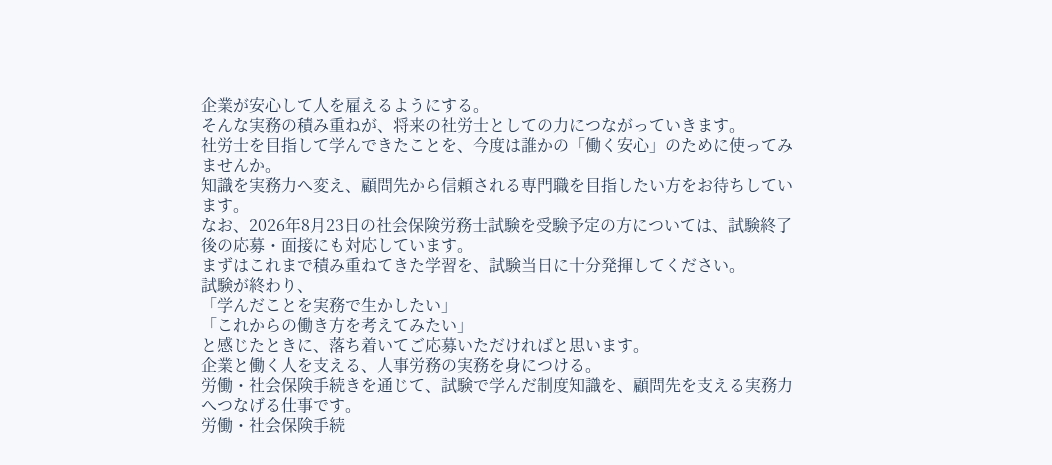企業が安心して人を雇えるようにする。
そんな実務の積み重ねが、将来の社労士としての力につながっていきます。
社労士を目指して学んできたことを、今度は誰かの「働く安心」のために使ってみませんか。
知識を実務力へ変え、顧問先から信頼される専門職を目指したい方をお待ちしています。
なお、2026年8月23日の社会保険労務士試験を受験予定の方については、試験終了後の応募・面接にも対応しています。
まずはこれまで積み重ねてきた学習を、試験当日に十分発揮してください。
試験が終わり、
「学んだことを実務で生かしたい」
「これからの働き方を考えてみたい」
と感じたときに、落ち着いてご応募いただければと思います。
企業と働く人を支える、人事労務の実務を身につける。
労働・社会保険手続きを通じて、試験で学んだ制度知識を、顧問先を支える実務力へつなげる仕事です。
労働・社会保険手続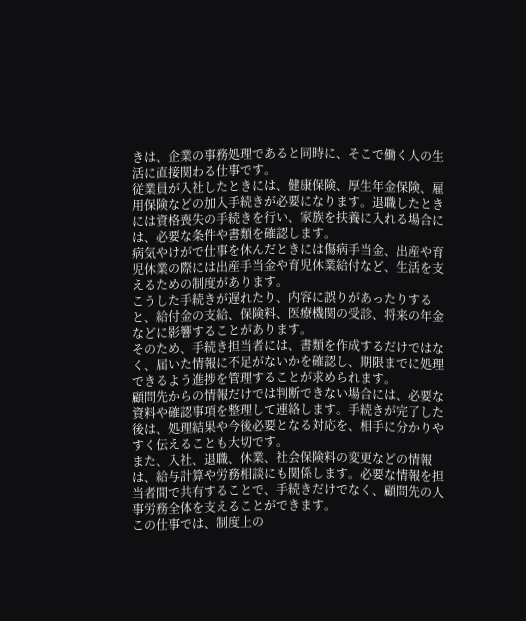きは、企業の事務処理であると同時に、そこで働く人の生活に直接関わる仕事です。
従業員が入社したときには、健康保険、厚生年金保険、雇用保険などの加入手続きが必要になります。退職したときには資格喪失の手続きを行い、家族を扶養に入れる場合には、必要な条件や書類を確認します。
病気やけがで仕事を休んだときには傷病手当金、出産や育児休業の際には出産手当金や育児休業給付など、生活を支えるための制度があります。
こうした手続きが遅れたり、内容に誤りがあったりすると、給付金の支給、保険料、医療機関の受診、将来の年金などに影響することがあります。
そのため、手続き担当者には、書類を作成するだけではなく、届いた情報に不足がないかを確認し、期限までに処理できるよう進捗を管理することが求められます。
顧問先からの情報だけでは判断できない場合には、必要な資料や確認事項を整理して連絡します。手続きが完了した後は、処理結果や今後必要となる対応を、相手に分かりやすく伝えることも大切です。
また、入社、退職、休業、社会保険料の変更などの情報は、給与計算や労務相談にも関係します。必要な情報を担当者間で共有することで、手続きだけでなく、顧問先の人事労務全体を支えることができます。
この仕事では、制度上の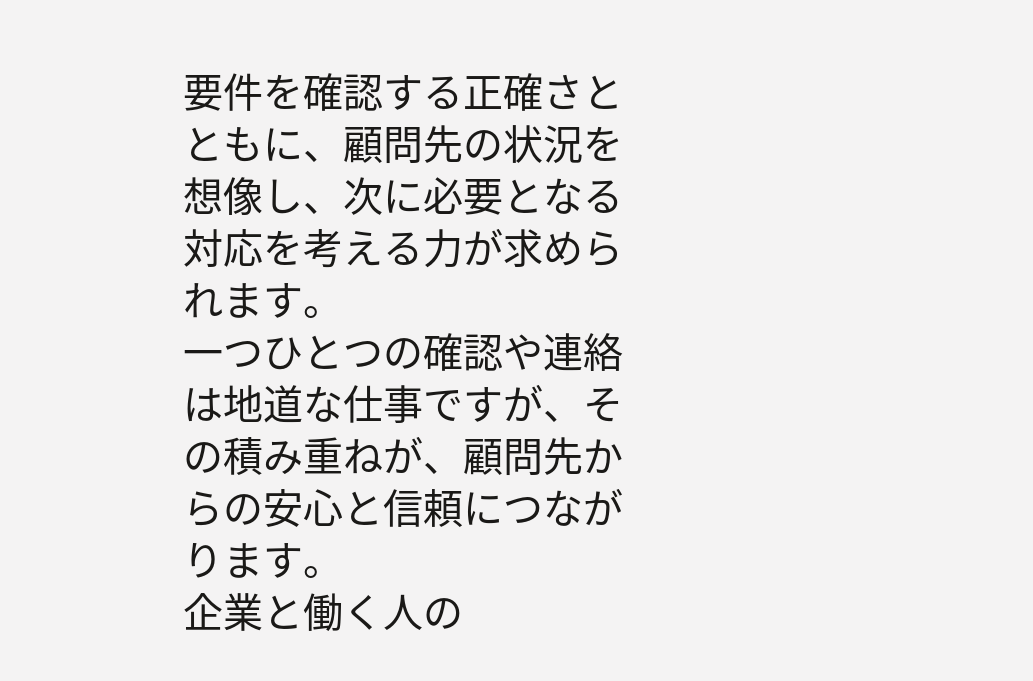要件を確認する正確さとともに、顧問先の状況を想像し、次に必要となる対応を考える力が求められます。
一つひとつの確認や連絡は地道な仕事ですが、その積み重ねが、顧問先からの安心と信頼につながります。
企業と働く人の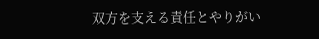双方を支える責任とやりがい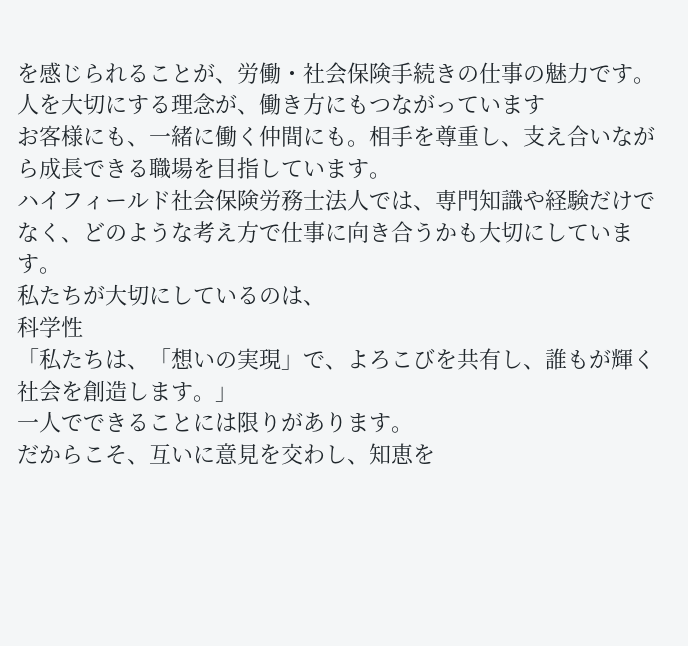を感じられることが、労働・社会保険手続きの仕事の魅力です。
人を大切にする理念が、働き方にもつながっています
お客様にも、一緒に働く仲間にも。相手を尊重し、支え合いながら成長できる職場を目指しています。
ハイフィールド社会保険労務士法人では、専門知識や経験だけでなく、どのような考え方で仕事に向き合うかも大切にしています。
私たちが大切にしているのは、
科学性
「私たちは、「想いの実現」で、よろこびを共有し、誰もが輝く社会を創造します。」
一人でできることには限りがあります。
だからこそ、互いに意見を交わし、知恵を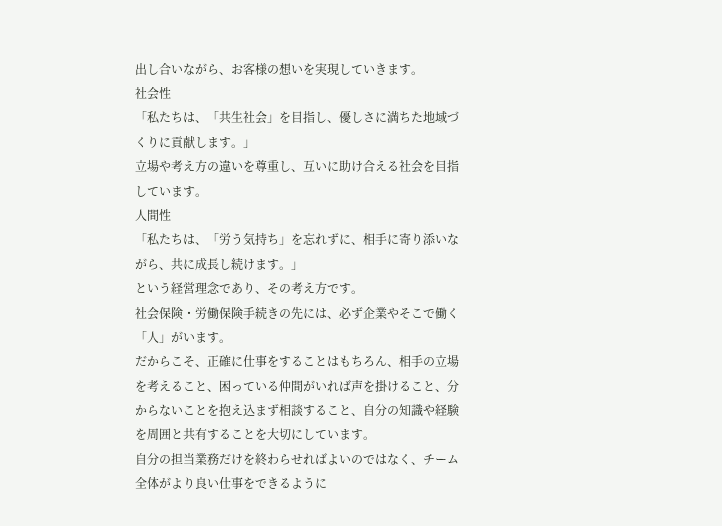出し合いながら、お客様の想いを実現していきます。
社会性
「私たちは、「共生社会」を目指し、優しさに満ちた地域づくりに貢献します。」
立場や考え方の違いを尊重し、互いに助け合える社会を目指しています。
人間性
「私たちは、「労う気持ち」を忘れずに、相手に寄り添いながら、共に成長し続けます。」
という経営理念であり、その考え方です。
社会保険・労働保険手続きの先には、必ず企業やそこで働く「人」がいます。
だからこそ、正確に仕事をすることはもちろん、相手の立場を考えること、困っている仲間がいれば声を掛けること、分からないことを抱え込まず相談すること、自分の知識や経験を周囲と共有することを大切にしています。
自分の担当業務だけを終わらせればよいのではなく、チーム全体がより良い仕事をできるように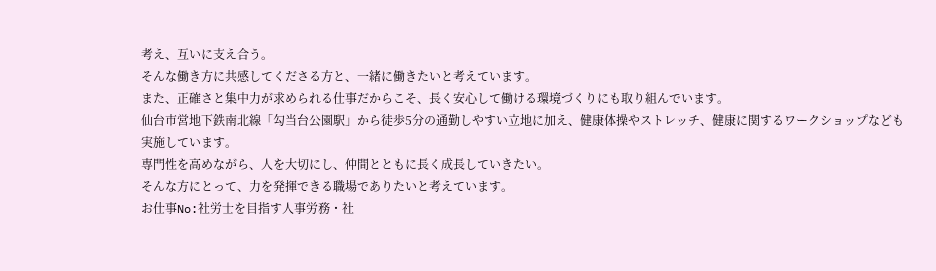考え、互いに支え合う。
そんな働き方に共感してくださる方と、一緒に働きたいと考えています。
また、正確さと集中力が求められる仕事だからこそ、長く安心して働ける環境づくりにも取り組んでいます。
仙台市営地下鉄南北線「勾当台公園駅」から徒歩5分の通勤しやすい立地に加え、健康体操やストレッチ、健康に関するワークショップなども実施しています。
専門性を高めながら、人を大切にし、仲間とともに長く成長していきたい。
そんな方にとって、力を発揮できる職場でありたいと考えています。
お仕事No:社労士を目指す人事労務・社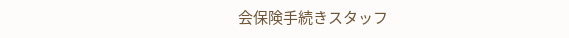会保険手続きスタッフ